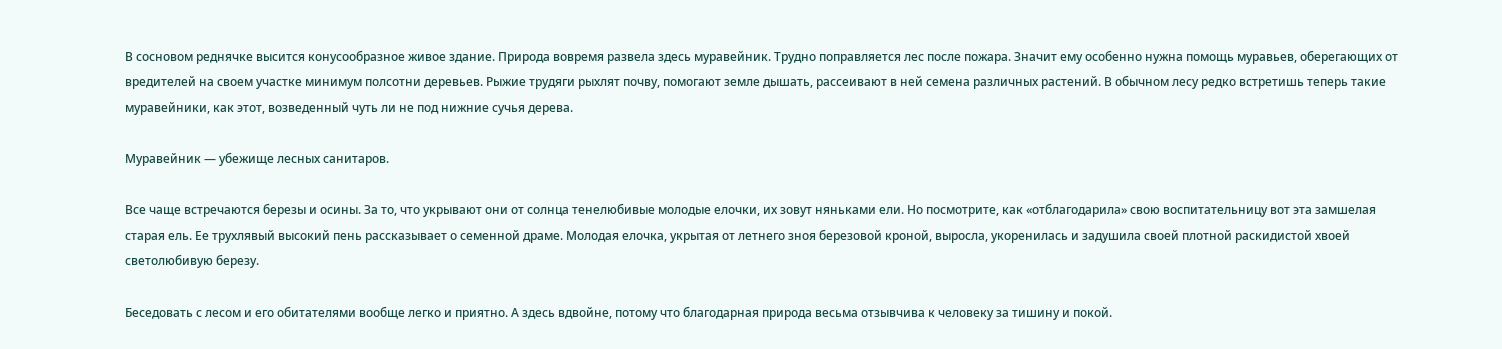В сосновом реднячке высится конусообразное живое здание. Природа вовремя развела здесь муравейник. Трудно поправляется лес после пожара. Значит ему особенно нужна помощь муравьев, оберегающих от вредителей на своем участке минимум полсотни деревьев. Рыжие трудяги рыхлят почву, помогают земле дышать, рассеивают в ней семена различных растений. В обычном лесу редко встретишь теперь такие муравейники, как этот, возведенный чуть ли не под нижние сучья дерева.

Муравейник — убежище лесных санитаров.

Все чаще встречаются березы и осины. За то, что укрывают они от солнца тенелюбивые молодые елочки, их зовут няньками ели. Но посмотрите, как «отблагодарила» свою воспитательницу вот эта замшелая старая ель. Ее трухлявый высокий пень рассказывает о семенной драме. Молодая елочка, укрытая от летнего зноя березовой кроной, выросла, укоренилась и задушила своей плотной раскидистой хвоей светолюбивую березу.

Беседовать с лесом и его обитателями вообще легко и приятно. А здесь вдвойне, потому что благодарная природа весьма отзывчива к человеку за тишину и покой.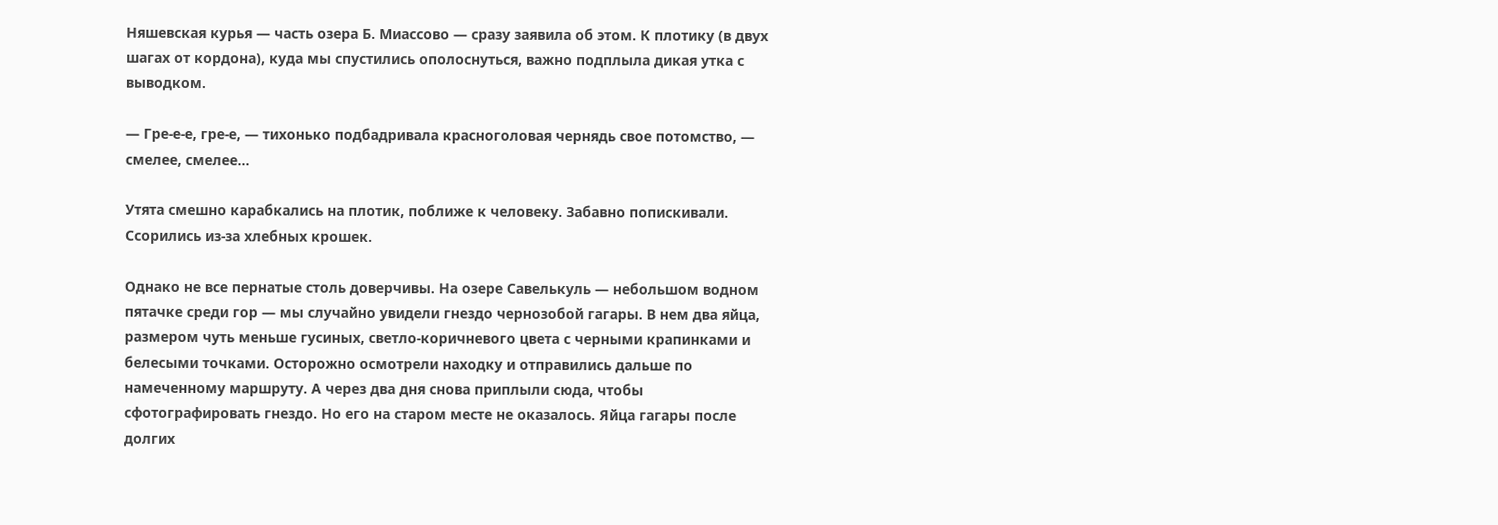Няшевская курья — часть озера Б. Миассово — сразу заявила об этом. К плотику (в двух шагах от кордона), куда мы спустились ополоснуться, важно подплыла дикая утка с выводком.

— Гре-е-е, гре-е, — тихонько подбадривала красноголовая чернядь свое потомство, — смелее, смелее…

Утята смешно карабкались на плотик, поближе к человеку. Забавно попискивали. Ссорились из-за хлебных крошек.

Однако не все пернатые столь доверчивы. На озере Савелькуль — небольшом водном пятачке среди гор — мы случайно увидели гнездо чернозобой гагары. В нем два яйца, размером чуть меньше гусиных, светло-коричневого цвета с черными крапинками и белесыми точками. Осторожно осмотрели находку и отправились дальше по намеченному маршруту. А через два дня снова приплыли сюда, чтобы сфотографировать гнездо. Но его на старом месте не оказалось. Яйца гагары после долгих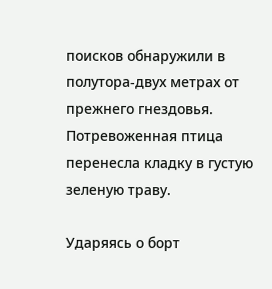поисков обнаружили в полутора-двух метрах от прежнего гнездовья. Потревоженная птица перенесла кладку в густую зеленую траву.

Ударяясь о борт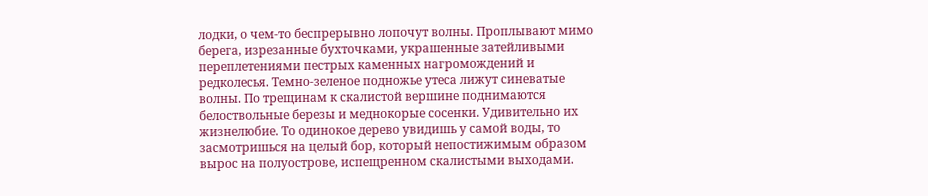лодки, о чем-то беспрерывно лопочут волны. Проплывают мимо берега, изрезанные бухточками, украшенные затейливыми переплетениями пестрых каменных нагромождений и редколесья. Темно-зеленое подножье утеса лижут синеватые волны. По трещинам к скалистой вершине поднимаются белоствольные березы и меднокорые сосенки. Удивительно их жизнелюбие. То одинокое дерево увидишь у самой воды, то засмотришься на целый бор, который непостижимым образом вырос на полуострове, испещренном скалистыми выходами.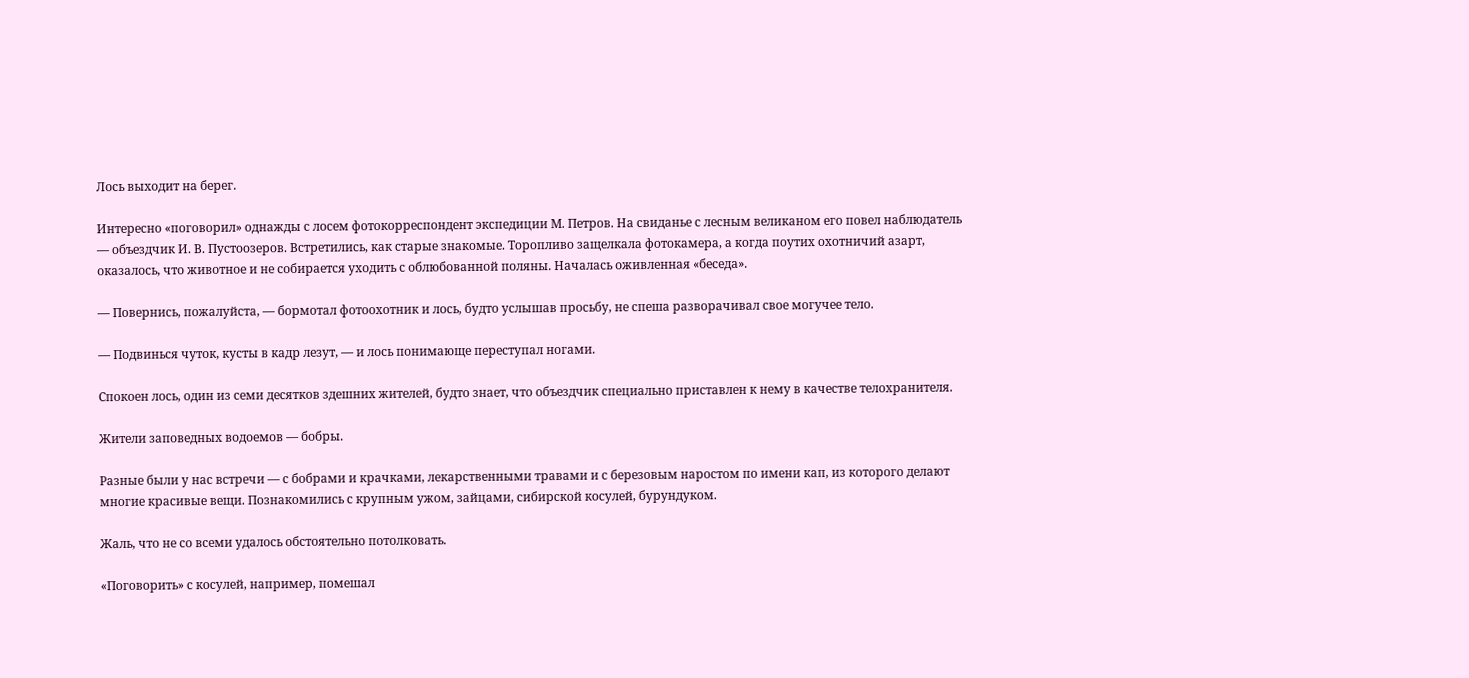Лось выходит на берег.

Интересно «поговорил» однажды с лосем фотокорреспондент экспедиции М. Петров. На свиданье с лесным великаном его повел наблюдатель — объездчик И. В. Пустоозеров. Встретились, как старые знакомые. Торопливо защелкала фотокамера, а когда поутих охотничий азарт, оказалось, что животное и не собирается уходить с облюбованной поляны. Началась оживленная «беседа».

— Повернись, пожалуйста, — бормотал фотоохотник и лось, будто услышав просьбу, не спеша разворачивал свое могучее тело.

— Подвинься чуток, кусты в кадр лезут, — и лось понимающе переступал ногами.

Спокоен лось, один из семи десятков здешних жителей, будто знает, что объездчик специально приставлен к нему в качестве телохранителя.

Жители заповедных водоемов — бобры.

Разные были у нас встречи — с бобрами и крачками, лекарственными травами и с березовым наростом по имени кап, из которого делают многие красивые вещи. Познакомились с крупным ужом, зайцами, сибирской косулей, бурундуком.

Жаль, что не со всеми удалось обстоятельно потолковать.

«Поговорить» с косулей, например, помешал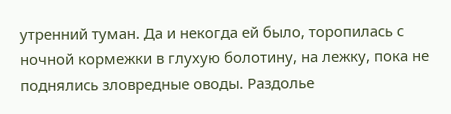утренний туман. Да и некогда ей было, торопилась с ночной кормежки в глухую болотину, на лежку, пока не поднялись зловредные оводы. Раздолье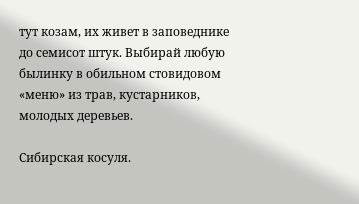тут козам, их живет в заповеднике до семисот штук. Выбирай любую былинку в обильном стовидовом «меню» из трав, кустарников, молодых деревьев.

Сибирская косуля.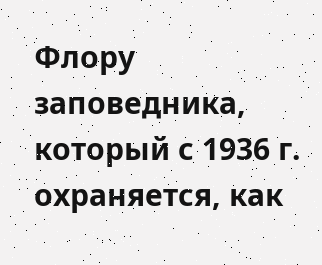Флору заповедника, который с 1936 г. охраняется, как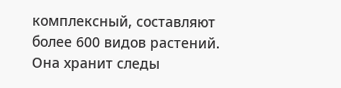комплексный, составляют более 600 видов растений. Она хранит следы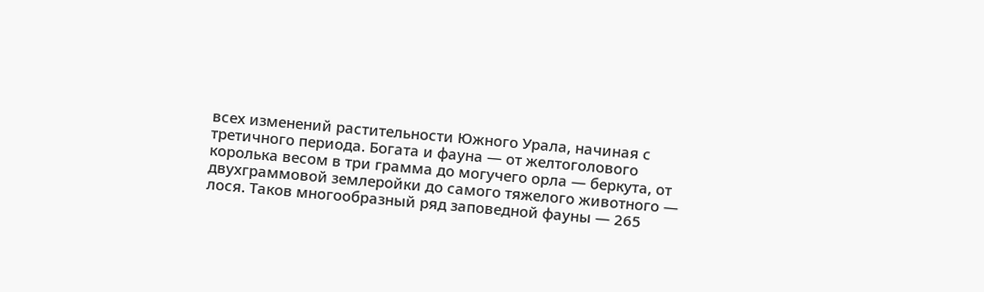всех изменений растительности Южного Урала, начиная с третичного периода. Богата и фауна — от желтоголового королька весом в три грамма до могучего орла — беркута, от двухграммовой землеройки до самого тяжелого животного — лося. Таков многообразный ряд заповедной фауны — 265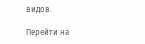видов.

Перейти на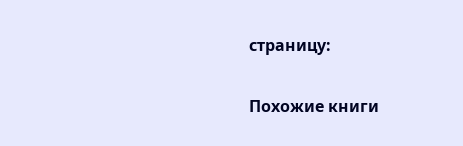страницу:

Похожие книги